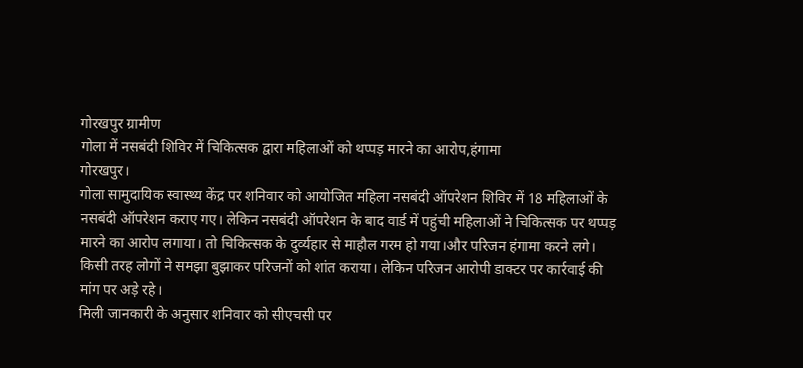गोरखपुर ग्रामीण
गोला में नसबंदी शिविर में चिकित्सक द्वारा महिलाओं को थप्पड़ मारने का आरोप,हंगामा
गोरखपुर।
गोला सामुदायिक स्वास्थ्य केंद्र पर शनिवार को आयोजित महिला नसबंदी ऑपरेशन शिविर में 18 महिलाओं के नसबंदी ऑपरेशन कराए गए। लेकिन नसबंदी ऑपरेशन के बाद वार्ड में पहुंची महिलाओं ने चिकित्सक पर थप्पड़ मारने का आरोप लगाया। तो चिकित्सक के दुर्व्यहार से माहौल गरम हो गया।और परिजन हंगामा करने लगे। किसी तरह लोगों ने समझा बुझाकर परिजनों को शांत कराया। लेकिन परिजन आरोपी डाक्टर पर कार्रवाई की मांग पर अड़े रहे।
मिली जानकारी के अनुसार शनिवार को सीएचसी पर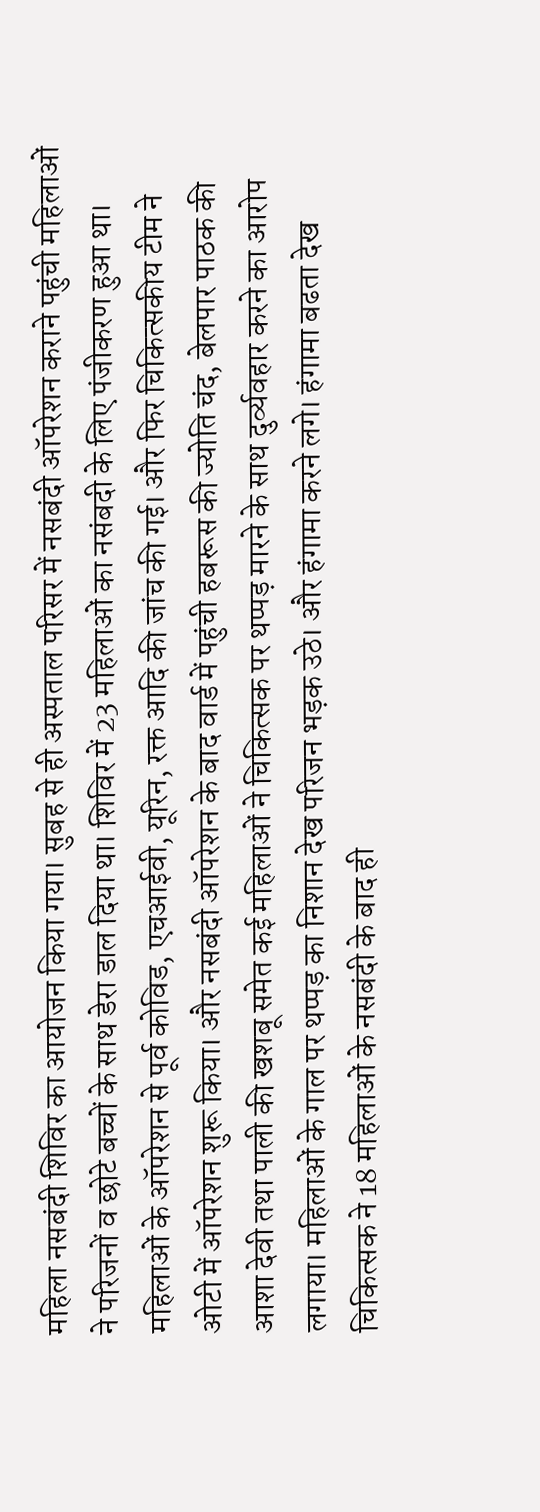महिला नसबंदी शिविर का आयोजन किया गया। सुबह से ही अस्पताल परिसर में नसबंदी ऑपरेशन कराने पहुंची महिलाओं ने परिजनों व छोटे बच्चों के साथ डेरा डाल दिया था। शिविर में 23 महिलाओं का नसंबदी के लिए पंजीकरण हुआ था। महिलाओं के ऑपरेशन से पूर्व कोविड, एचआईवी, यूरिन, रक्त आदि की जांच की गई। और फिर चिकित्सकीय टीम ने ओटी में ऑपरेशन शुरू किया। और नसबंदी ऑपरेशन के बाद वार्ड में पहुंची हबरूस की ज्योति चंद, बेलपार पाठक की आशा देवी तथा पाली की खशबू समेत कई महिलाओं ने चिकित्सक पर थप्पड़ मारने के साथ दुर्व्यवहार करने का आरोप लगाया। महिलाओं के गाल पर थप्पड़ का निशान देख परिजन भड़क उठे। और हंगामा करने लगे। हंगामा बढता देख चिकित्सक ने 18 महिलाओं के नसबंदी के बाद ही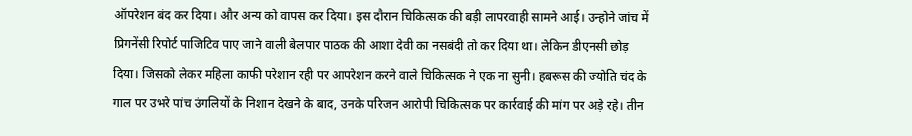ऑपरेशन बंद कर दिया। और अन्य को वापस कर दिया। इस दौरान चिकित्सक की बड़ी लापरवाही सामने आई। उन्होने जांच में प्रिगनेंसी रिपोर्ट पाजिटिव पाए जाने वाली बेलपार पाठक की आशा देवी का नसबंदी तो कर दिया था। लेकिन डीएनसी छोड़ दिया। जिसको लेकर महिला काफी परेशान रही पर आपरेशन करने वाले चिकित्सक ने एक ना सुनी। हबरूस की ज्योति चंद के गाल पर उभरे पांच उंगलियों के निशान देखने के बाद, उनके परिजन आरोपी चिकित्सक पर कार्रवाई की मांग पर अड़े रहे। तीन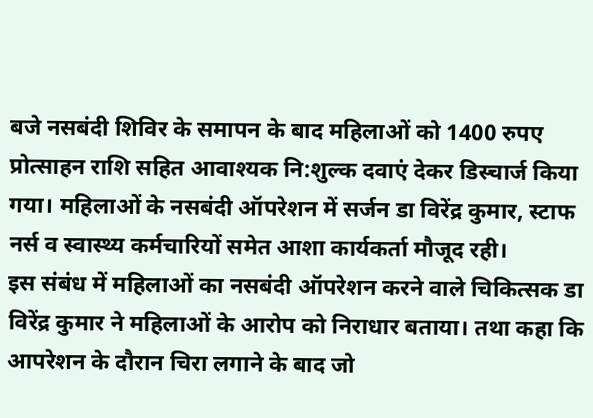बजे नसबंदी शिविर के समापन के बाद महिलाओं को 1400 रुपए प्रोत्साहन राशि सहित आवाश्यक नि:शुल्क दवाएं देकर डिस्चार्ज किया गया। महिलाओं के नसबंदी ऑपरेशन में सर्जन डा विरेंद्र कुमार, स्टाफ नर्स व स्वास्थ्य कर्मचारियों समेत आशा कार्यकर्ता मौजूद रही।
इस संबंध में महिलाओं का नसबंदी ऑपरेशन करने वाले चिकित्सक डा विरेंद्र कुमार ने महिलाओं के आरोप को निराधार बताया। तथा कहा कि आपरेशन के दौरान चिरा लगाने के बाद जो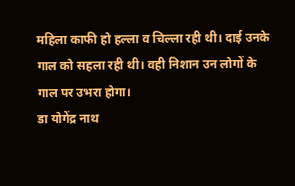महिला काफी हो हल्ला व चिल्ला रही थी। दाई उनके गाल को सहला रही थी। वही निशान उन लोगों के गाल पर उभरा होगा।
डा योगेंद्र नाथ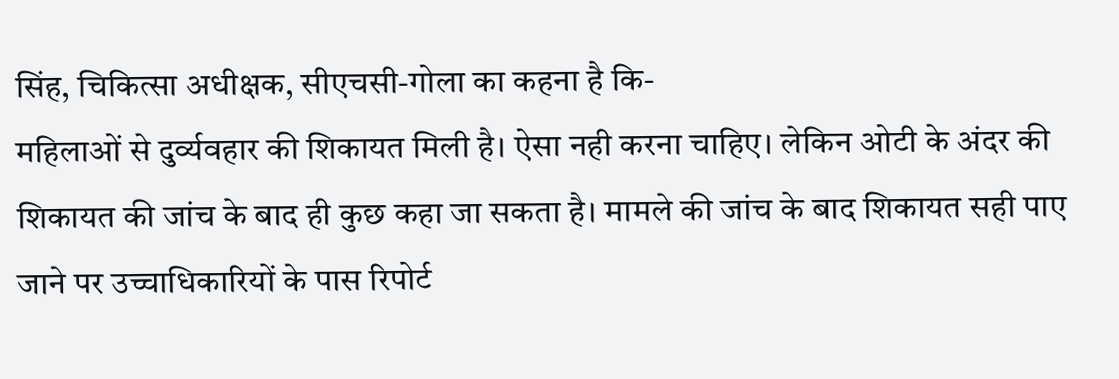सिंह, चिकित्सा अधीक्षक, सीएचसी-गोला का कहना है कि-
महिलाओं से दुर्व्यवहार की शिकायत मिली है। ऐसा नही करना चाहिए। लेकिन ओटी के अंदर की शिकायत की जांच के बाद ही कुछ कहा जा सकता है। मामले की जांच के बाद शिकायत सही पाए जाने पर उच्चाधिकारियों के पास रिपोर्ट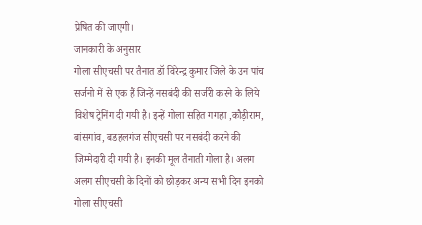प्रेषित की जाएगी।
जानकारी के अनुसार
गोला सीएचसी पर तैनात डॉ विरेन्द्र कुमार जिले के उन पांच सर्जनो में से एक हैं जिन्हें नसबंदी की सर्जरी करने के लिये विशेष ट्रेनिंग दी गयी है। इन्हें गोला सहित गगहा ,कौड़ीराम, बांसगांव, बडहलगंज सीएचसी पर नसबंदी करने की जिम्मेदारी दी गयी है। इनकी मूल तैनाती गोला है। अलग अलग सीएचसी के दिनों को छोड़कर अन्य सभी दिन इनको गोला सीएचसी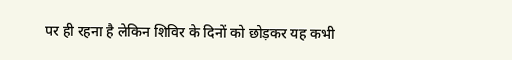पर ही रहना है लेकिन शिविर के दिनों को छोड़कर यह कभी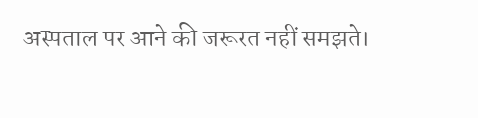अस्पताल पर आने की जरूरत नहीं समझते।